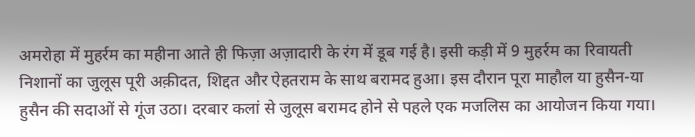अमरोहा में मुहर्रम का महीना आते ही फिज़ा अज़ादारी के रंग में डूब गई है। इसी कड़ी में 9 मुहर्रम का रिवायती निशानों का जुलूस पूरी अक़ीदत, शिद्दत और ऐहतराम के साथ बरामद हुआ। इस दौरान पूरा माहौल या हुसैन-या हुसैन की सदाओं से गूंज उठा। दरबार कलां से जुलूस बरामद होने से पहले एक मजलिस का आयोजन किया गया।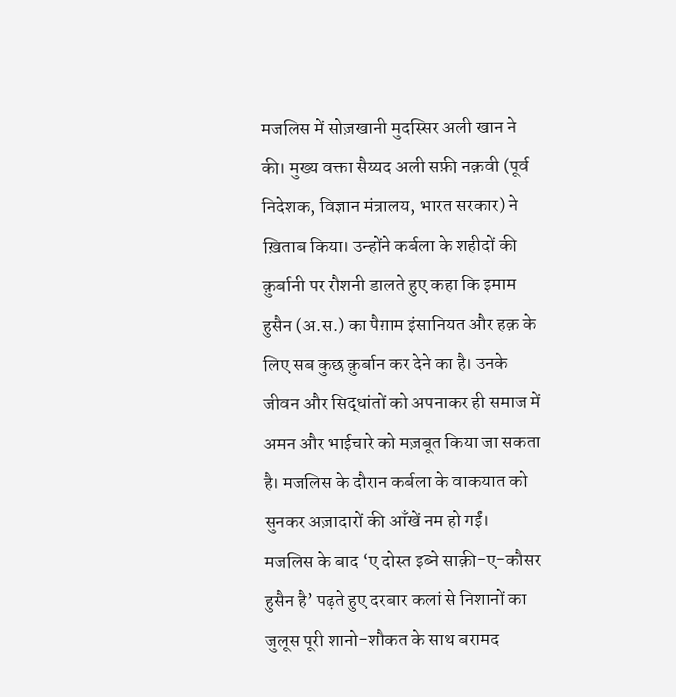मजलिस में सोज़खानी मुदस्सिर अली खान ने की। मुख्य वक्ता सैय्यद अली सफ़ी नक़वी (पूर्व निदेशक, विज्ञान मंत्रालय, भारत सरकार) ने ख़िताब किया। उन्होंने कर्बला के शहीदों की क़ुर्बानी पर रौशनी डालते हुए कहा कि इमाम हुसैन (अ.स.) का पैग़ाम इंसानियत और हक़ के लिए सब कुछ क़ुर्बान कर देने का है। उनके जीवन और सिद्धांतों को अपनाकर ही समाज में अमन और भाईचारे को मज़बूत किया जा सकता है। मजलिस के दौरान कर्बला के वाकयात को सुनकर अज़ादारों की आँखें नम हो गईं।
मजलिस के बाद ‘ए दोस्त इब्ने साक़ी-ए-कौसर हुसैन है’ पढ़ते हुए दरबार कलां से निशानों का जुलूस पूरी शानो-शौकत के साथ बरामद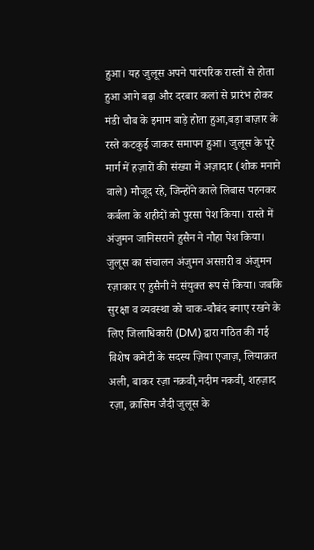हुआ। यह जुलूस अपने पारंपरिक रास्तों से होता हुआ आगे बढ़ा और दरबार कलां से प्रारंभ होकर मंडी चौब के इमाम बाड़े होता हुआ,बड़ा बाज़ार के रस्ते कटकुई जाकर समापन हुआ। जुलूस के पूरे मार्ग में हज़ारों की संख्या में अज़ादार (शोक मनाने वाले) मौजूद रहे, जिन्होंने काले लिबास पहनकर कर्बला के शहीदों को पुरसा पेश किया। रास्ते में अंजुमन जानिसराने हुसैन ने नौहा पेश किया। जुलूस का संचालन अंजुमन असग़री व अंजुमन रज़ाकार ए हुसैनी ने संयुक्त रूप से किया। जबकि सुरक्षा व व्यवस्था को चाक-चौबंद बनाए रखने के लिए जिलाधिकारी (DM) द्वारा गठित की गई विशेष कमेटी के सदस्य ज़िया एजाज़, लियाक़त अली, बाकर रज़ा नक़वी,नदीम नकवी, शहज़ाद रज़ा, क़ासिम जैदी जुलूस के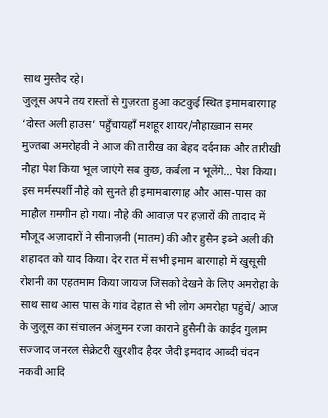साथ मुस्तैद रहे।
जुलूस अपने तय रास्तों से गुज़रता हुआ कटकुई स्थित इमामबारगाह ‘दोस्त अली हाउस’ पहुँचायहाँ मशहूर शायर/नौहाख़्वान समर मुज्तबा अमरोहवी ने आज की तारीख का बेहद दर्दनाक और तारीखी नौहा पेश किया भूल जाएंगे सब कुछ, कर्बला न भूलेंगे… पेश किया। इस मर्मस्पर्शी नौहे को सुनते ही इमामबारगाह और आस-पास का माहौल ग़मगीन हो गया। नौहे की आवाज़ पर हज़ारों की तादाद में मौजूद अज़ादारों ने सीनाज़नी (मातम) की और हुसैन इब्ने अली की शहादत को याद किया। देर रात में सभी इमाम बारगाहो में खुसूसी रोशनी का एहतमाम किया जायज जिसको देखने के लिए अमरोहा के साथ साथ आस पास के गांव देहात से भी लोग अमरोहा पहुंचें/ आज के जुलूस का संचालन अंजुमन रजा काराने हुसैनी के काईद गुलाम सज्जाद जनरल सेक्रेटरी खुरशीद हैदर जैदी इमदाद आब्दी चंदन नकवी आदि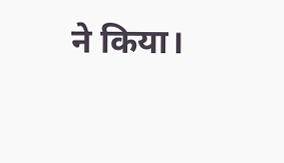ने किया।